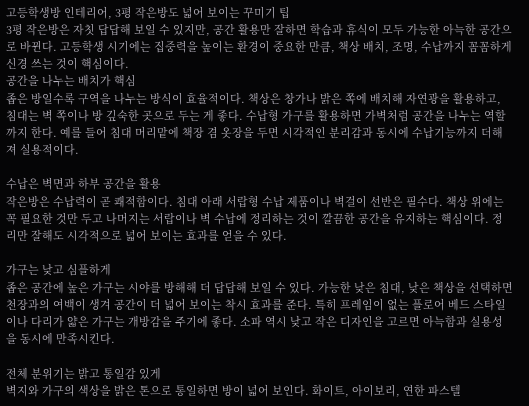고등학생방 인테리어, 3평 작은방도 넓어 보이는 꾸미기 팁
3평 작은방은 자칫 답답해 보일 수 있지만, 공간 활용만 잘하면 학습과 휴식이 모두 가능한 아늑한 공간으로 바뀐다. 고등학생 시기에는 집중력을 높이는 환경이 중요한 만큼, 책상 배치, 조명, 수납까지 꼼꼼하게 신경 쓰는 것이 핵심이다.
공간을 나누는 배치가 핵심
좁은 방일수록 구역을 나누는 방식이 효율적이다. 책상은 창가나 밝은 쪽에 배치해 자연광을 활용하고, 침대는 벽 쪽이나 방 깊숙한 곳으로 두는 게 좋다. 수납형 가구를 활용하면 가벽처럼 공간을 나누는 역할까지 한다. 예를 들어 침대 머리맡에 책장 겸 옷장을 두면 시각적인 분리감과 동시에 수납기능까지 더해져 실용적이다.

수납은 벽면과 하부 공간을 활용
작은방은 수납력이 곧 쾌적함이다. 침대 아래 서랍형 수납 제품이나 벽걸이 선반은 필수다. 책상 위에는 꼭 필요한 것만 두고 나머지는 서랍이나 벽 수납에 정리하는 것이 깔끔한 공간을 유지하는 핵심이다. 정리만 잘해도 시각적으로 넓어 보이는 효과를 얻을 수 있다.

가구는 낮고 심플하게
좁은 공간에 높은 가구는 시야를 방해해 더 답답해 보일 수 있다. 가능한 낮은 침대, 낮은 책상을 선택하면 천장과의 여백이 생겨 공간이 더 넓어 보이는 착시 효과를 준다. 특히 프레임이 없는 플로어 베드 스타일이나 다리가 얇은 가구는 개방감을 주기에 좋다. 소파 역시 낮고 작은 디자인을 고르면 아늑함과 실용성을 동시에 만족시킨다.

전체 분위기는 밝고 통일감 있게
벽지와 가구의 색상을 밝은 톤으로 통일하면 방이 넓어 보인다. 화이트, 아이보리, 연한 파스텔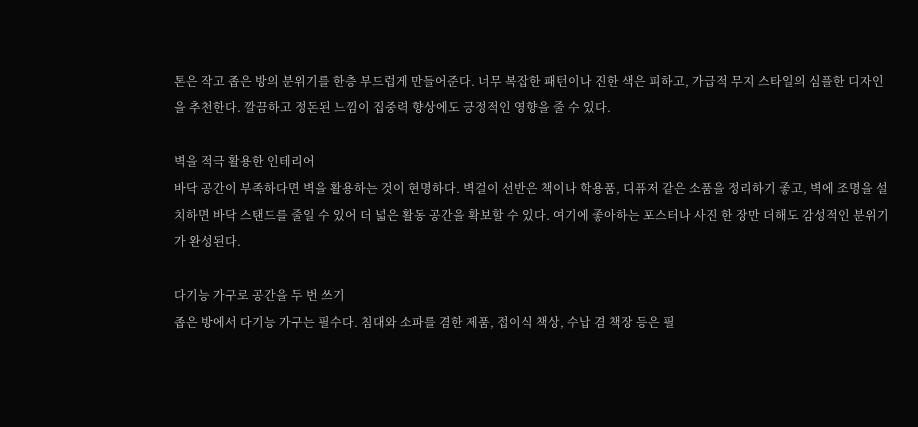톤은 작고 좁은 방의 분위기를 한층 부드럽게 만들어준다. 너무 복잡한 패턴이나 진한 색은 피하고, 가급적 무지 스타일의 심플한 디자인을 추천한다. 깔끔하고 정돈된 느낌이 집중력 향상에도 긍정적인 영향을 줄 수 있다.

벽을 적극 활용한 인테리어
바닥 공간이 부족하다면 벽을 활용하는 것이 현명하다. 벽걸이 선반은 책이나 학용품, 디퓨저 같은 소품을 정리하기 좋고, 벽에 조명을 설치하면 바닥 스탠드를 줄일 수 있어 더 넓은 활동 공간을 확보할 수 있다. 여기에 좋아하는 포스터나 사진 한 장만 더해도 감성적인 분위기가 완성된다.

다기능 가구로 공간을 두 번 쓰기
좁은 방에서 다기능 가구는 필수다. 침대와 소파를 겸한 제품, 접이식 책상, 수납 겸 책장 등은 필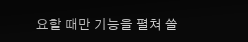요할 때만 기능을 펼쳐 쓸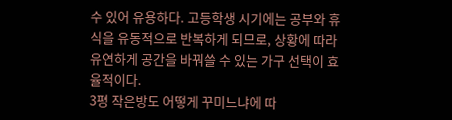수 있어 유용하다. 고등학생 시기에는 공부와 휴식을 유동적으로 반복하게 되므로, 상황에 따라 유연하게 공간을 바꿔쓸 수 있는 가구 선택이 효율적이다.
3평 작은방도 어떻게 꾸미느냐에 따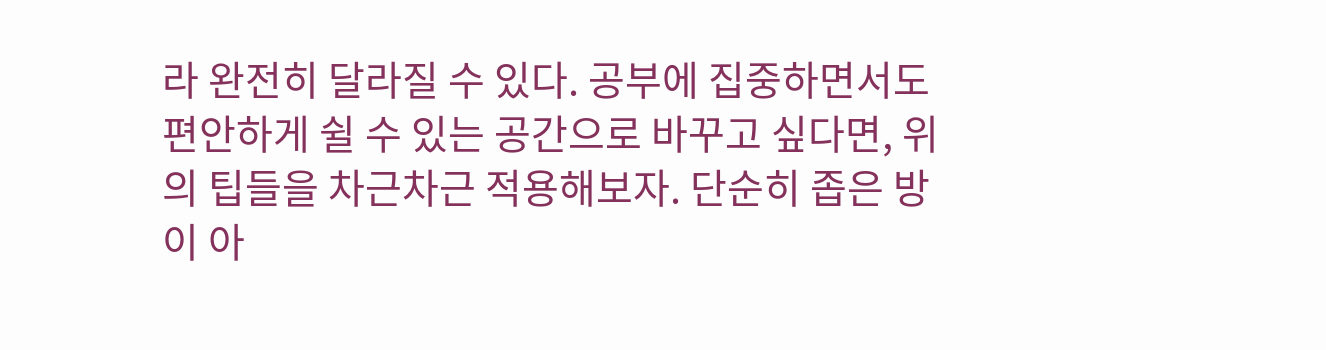라 완전히 달라질 수 있다. 공부에 집중하면서도 편안하게 쉴 수 있는 공간으로 바꾸고 싶다면, 위의 팁들을 차근차근 적용해보자. 단순히 좁은 방이 아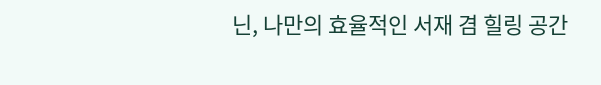닌, 나만의 효율적인 서재 겸 힐링 공간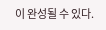이 완성될 수 있다.